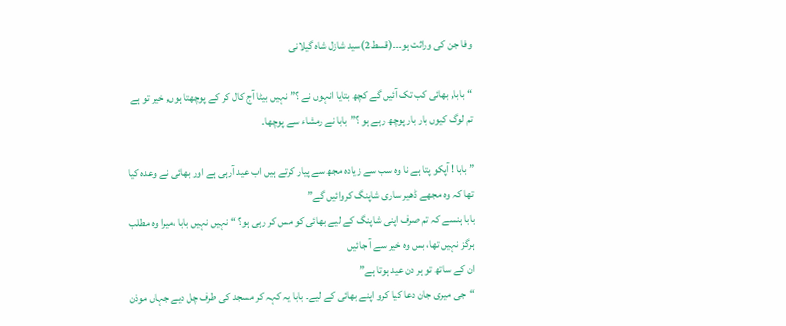وفا جن کی وراثت ہو۔۔۔(قسط2)سید شازل شاہ گیلانی

“بابا, بھائی کب تک آئیں گے کچھ بتایا انہوں نے ؟” نہیں بیٹا آج کال کر کے پوچھتا ہوں, خیر تو ہے تم لوگ کیوں بار بار پوچھ رہے ہو ؟”بابا نے رمشاء سے پوچھا۔

” بابا ! آپکو پتا ہے نا وہ سب سے زیادہ مجھ سے پیار کرتے ہیں اب عید آرہی ہے اور بھائی نے وعدہ کیا تھا کہ وہ مجھے ڈھیر ساری شاپنگ کروائیں گے”
بابا ہنسے کہ تم صرف اپنی شاپنگ کے لیے بھائی کو مس کر رہی ہو؟ “نہیں نہیں بابا ،میرا وہ مطلب ہرگز نہیں تھا، بس وہ خیر سے آ جائیں
ان کے ساتھ تو ہر دن عید ہوتا ہے”
“جی میری جان دعا کیا کرو اپنے بھائی کے لیے۔ بابا یہ کہہ کر مسجد کی طرف چل دیے جہاں موذن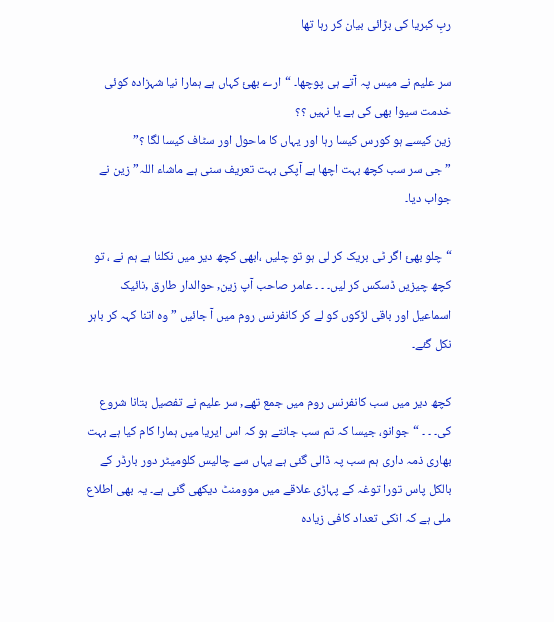ربِ کبریا کی بڑائی بیان کر رہا تھا

سر علیم نے میس پہ آتے ہی پوچھا۔ “ارے بھئ کہاں ہے ہمارا نیا شہزادہ کوئی خدمت سیوا بھی کی ہے یا نہیں ؟؟
زین کیسے ہو کورس کیسا رہا اور یہاں کا ماحول اور سٹاف کیسا لگا ؟”
” جی سر سب کچھ بہت اچھا ہے آپکی بہت تعریف سنی ہے ماشاء اللہ” زین نے جواب دیا۔

“چلو بھئ اگر ٹی بریک کر لی ہو تو چلیں ،ابھی کچھ دیر میں نکلنا ہے ہم نے ، تو کچھ چیزیں ڈسکس کر لیں۔ ۔ ۔ عامر صاحب آپ زین, حوالدار طارق ,نائیک اسماعیل اور باقی لڑکوں کو لے کر کانفرنس روم میں آ جائیں ” وہ اتنا کہہ کر باہر نکل گئے۔

کچھ دیر میں سب کانفرنس روم میں جمع تھے, سر علیم نے تفصیل بتانا شروع کی۔ ۔ ۔ “جوانو، جیسا کہ تم سب جانتے ہو کہ اس ایریا میں ہمارا کام کیا ہے بہت بھاری ذمہ داری ہم سب پہ ڈالی گئی ہے یہاں سے چالیس کلومیٹر دور بارڈر کے بالکل پاس تورا توغہ کے پہاڑی علاقے میں موومنٹ دیکھی گئی ہے۔ یہ بھی اطلاع ملی ہے کہ انکی تعداد کافی زیادہ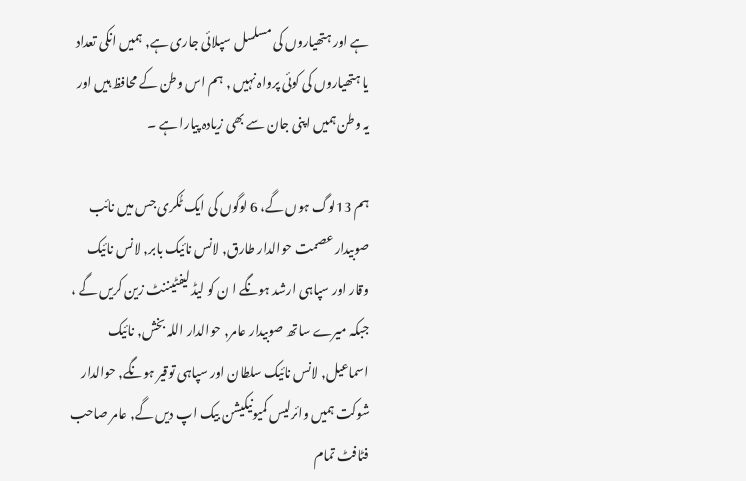ہے اور ہتھیاروں کی مسلسل سپلائی جاری ہے, ہمیں انکی تعداد یا ہتھیاروں کی کوئی پرواہ نہیں , ہم اس وطن کے محافظ ہیں اور یہ وطن ہمیں اپنی جان سے بھی زیادہ پیارا ہے ۔

ہم 13لوگ ہوں گے، 6 لوگوں کی ایک ٹُکری جس میں نائب صوبیدار عصمت حوالدار طارق, لانس نائیک بابر, لانس نائیک وقار اور سپاہی ارشد ہونگے ا ن کو لیڈ لیفٹیننٹ زین کریں گے ، جبکہ میرے ساتھ صوبیدار عامر, حوالدار اللہ بخش, نائیک اسماعیل, لانس نائیک سلطان اور سپاہی توقیر ہونگے, حوالدار شوکت ہمیں وائرلیس کمیونیکیشن بیک اپ دیں گے, عامر صاحب فٹافٹ تمام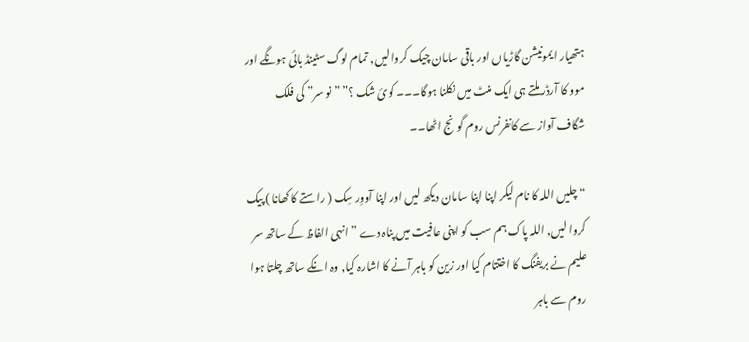ہتھیار ایمونیشن گاڑیاں اور باقی سامان چیک کروالیں, تمام لوگ سٹینڈ بائی ہونگے اور موو کا آرڈر ملتے ہی ایک منٹ میں نکلنا ہوگا۔۔۔ کوئ شک ؟” ” نو سر” کی فلک شگاف آواز سے کانفرنس روم گونج اٹھا۔۔

“چلیں اللہ کا نام لیکر اپنا اپنا سامان دیکھ لیں اور اپنا آووِر سِک ( راستے کا کھانا ) پیک کروا لیں, اللہ پاک ہم سب کو اپنی عافیت میں پناہ دے ” انہی الفاظ کے ساتھ سر علیم نے بریفنگ کا اختتام کیا اور زین کو باہر آنے کا اشارہ کیا, وہ انکے ساتھ چلتا ہوا روم سے باہر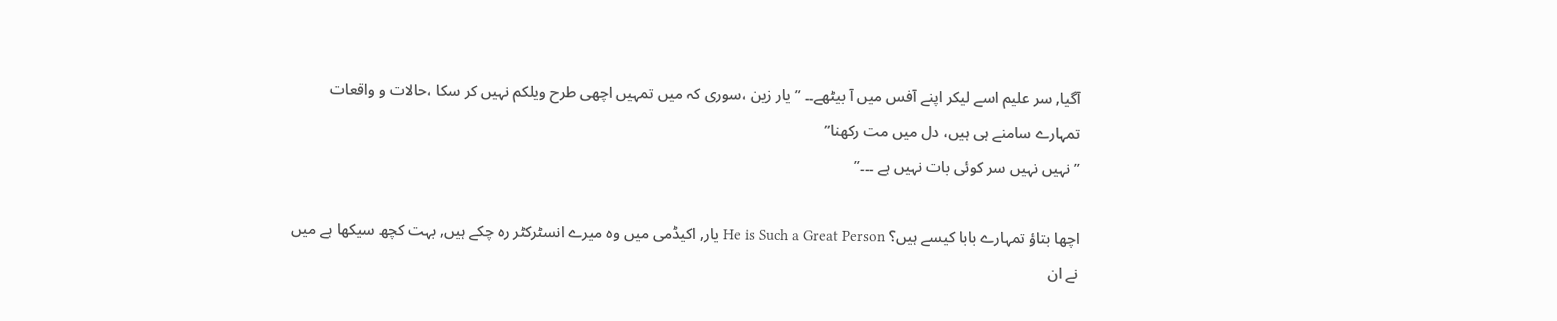آگیا, سر علیم اسے لیکر اپنے آفس میں آ بیٹھے۔۔ ” یار زین ،سوری کہ میں تمہیں اچھی طرح ویلکم نہیں کر سکا ،حالات و واقعات تمہارے سامنے ہی ہیں، دل میں مت رکھنا”
” نہیں نہیں سر کوئی بات نہیں ہے ۔۔۔”

اچھا بتاؤ تمہارے بابا کیسے ہیں؟ He is Such a Great Person یار, اکیڈمی میں وہ میرے انسٹرکٹر رہ چکے ہیں, بہت کچھ سیکھا ہے میں نے ان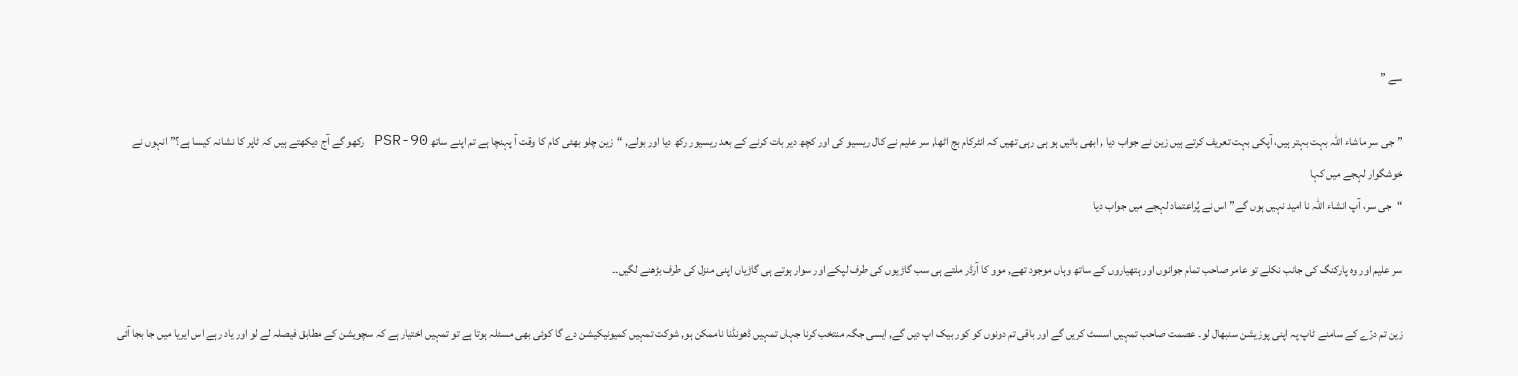سے ”

” جی سر ماشاء اللہ بہت بہتر ہیں، آپکی بہت تعریف کرتے ہیں زین نے جواب دیا , ابھی باتیں ہو ہی رہی تھیں کہ انٹرکام بج اٹھا, سر علیم نے کال ریسیو کی اور کچھ دیر بات کرنے کے بعد ریسیور رکھ دیا اور بولے, “زین چلو بھئی کام کا وقت آ پہنچا ہے تم اپنے ساتھ PSR-90 رکھو گے آج دیکھتے ہیں کہ ٹاپر کا نشانہ کیسا ہے؟” انہوں نے خوشگوار لہجے میں کہا
“جی سر، آپ انشاء اللہ نا امید نہیں ہوں گے” اس نے پُراعتماد لہجے میں جواب دیا

سر علیم اور وہ پارکنگ کی جانب نکلے تو عامر صاحب تمام جوانوں اور ہتھیاروں کے ساتھ وہاں موجود تھے, موو کا آرڈر ملتے ہی سب گاڑیوں کی طرف لپکے اور سوار ہوتے ہی گاڑیاں اپنی منزل کی طرف بڑھنے لگیں۔۔

زین تم درّے کے سامنے ٹاپ پہ اپنی پوزیشن سنبھال لو۔ عصمت صاحب تمہیں اسسٹ کریں گے اور باقی تم دونوں کو کور بیک اپ دیں گے, ایسی جگہ منتخب کرنا جہاں تمہیں ڈھونڈنا ناممکن ہو, شوکت تمہیں کمیونیکیشن دے گا کوئی بھی مسئلہ ہوتا ہے تو تمہیں اختیار ہے کہ سچویشن کے مطابق فیصلہ لے لو اور یاد رہے اس ایریا میں جا بجا آئی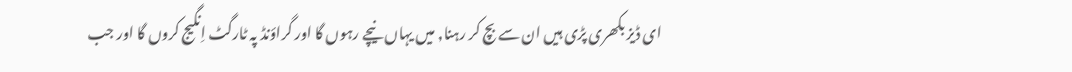ای ڈیز بکھری پڑی ہیں ان سے بچ کر رہنا, میں یہاں نیچے رہوں گا اور گراؤنڈ پہ ٹارگٹ اِنگیج کروں گا اور جب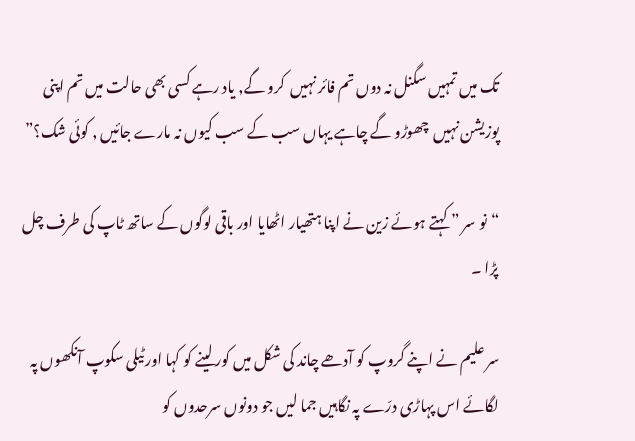تک میں تمہیں سگنل نہ دوں تم فائر نہیں  کرو گے, یاد رہے کسی بھی حالت میں تم اپنی پوزیشن نہیں  چھوڑو گے چاہے یہاں سب کے سب کیوں نہ مارے جائیں , کوئی شک؟”

“نو سر ” کہتے ہوئے زین نے اپنا ہتھیار اٹھایا اور باقی لوگوں کے ساتھ ٹاپ کی طرف چل پڑا ۔

سر علیم نے اپنے گروپ کو آدھے چاند کی شکل میں کور لینے کو کہا اور ٹیلی سکوپ آنکھوں پہ لگائے اس پہاڑی درّے پہ نگاہیں جما لیں جو دونوں سرحدوں کو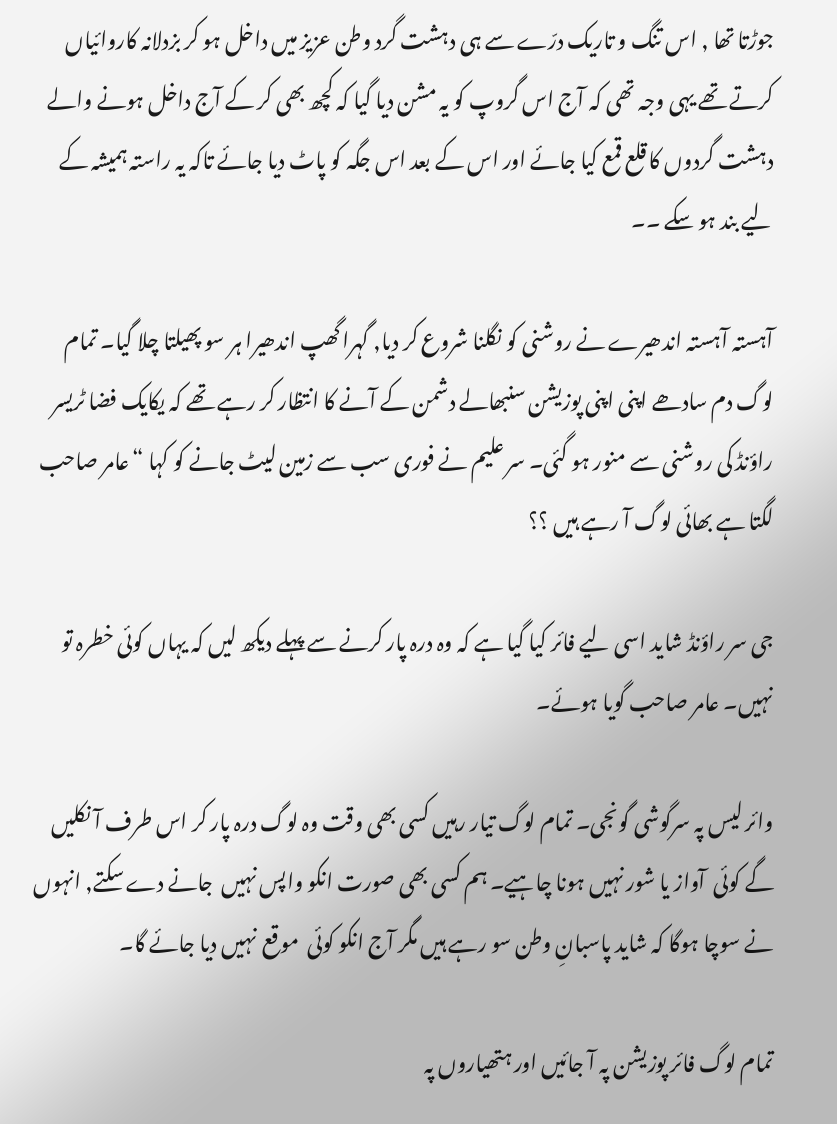جوڑتا تھا , اس تنگ و تاریک درّے سے ہی دہشت گرد وطن عزیز میں داخل ہو کر بزدلانہ کاروائیاں کرتے تھے یہی وجہ تھی کہ آج اس گروپ کو یہ مشن دیا گیا کہ کچھ بھی کر کے آج داخل ہونے والے دہشت گردوں کا قلع قمع کیا جائے اور اس کے بعد اس جگہ کو پاٹ دیا جائے تاکہ یہ راستہ ہمیشہ کے لیے بند ہو سکے ۔۔

آہستہ آہستہ اندھیرے نے روشنی کو نگلنا شروع کر دیا, گہرا گھپ اندھیرا ہر سو پھیلتا چلا گیا۔ تمام لوگ دم سادھے اپنی اپنی پوزیشن سنبھالے دشمن کے آنے کا انتظار کر رہے تھے کہ یکایک فضا ٹریسر راؤنڈ کی روشنی سے منور ہو گئی۔ سر علیم نے فوری سب سے زمین لیٹ جانے کو کہا “عامر صاحب لگتا ہے بھائی لوگ آ رہے ہیں ؟؟

جی سر راؤنڈ شاید اسی لیے فائر کیا گیا ہے کہ وہ درہ پار کرنے سے پہلے دیکھ لیں کہ یہاں کوئی خطرہ تو نہیں۔ عامر صاحب گویا ہوئے۔

وائر لیس پہ سرگوشی گونجی۔ تمام لوگ تیار رہیں کسی بھی وقت وہ لوگ درہ پار کر اس طرف آ نکلیں گے کوئی  آواز یا شور نہیں ہونا چاہیے۔ ہم کسی بھی صورت انکو واپس نہیں  جانے دے سکتے, انہوں نے سوچا ہوگا کہ شاید پاسبانِ وطن سو رہے ہیں مگر آج انکو کوئی  موقع  نہیں دیا جائے گا۔

تمام لوگ فائر پوزیشن پہ آ جائیں اور ہتھیاروں پہ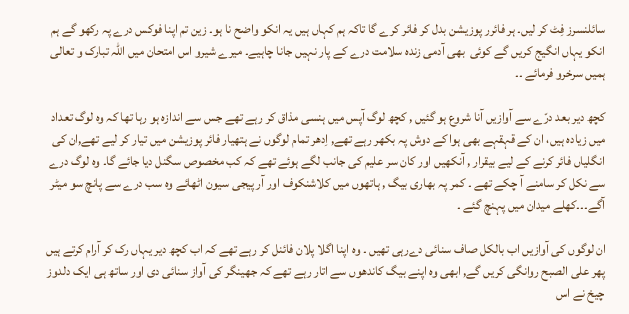سائلنسرز فِٹ کر لیں۔ ہر فائرر پوزیشن بدل کر فائر کرے گا تاکہ ہم کہاں ہیں یہ انکو واضح نا ہو۔ زین تم اپنا فوکس درے پہ رکھو گے ہم انکو یہاں انگیج کریں گے کوئی  بھی آدمی زندہ سلامت درے کے پار نہیں جانا چاہیے۔ میرے شیرو اس امتحان میں اللہ تبارک و تعالی ہمیں سرخرو فرمائے ۔۔

کچھ دیر بعد درّے سے آوازیں آنا شروع ہو گئیں , کچھ لوگ آپس میں ہنسی مذاق کر رہے تھے جس سے اندازہ ہو رہا تھا کہ وہ لوگ تعداد میں زیادہ ہیں، ان کے قہقہے بھی ہوا کے دوش پہ بکھر رہے تھے, اِدھر تمام لوگوں نے ہتھیار فائر پوزیشن میں تیار کر لیے تھے,ان کی انگلیاں فائر کرنے کے لیے بیقرار , آنکھیں اور کان سر علیم کی جانب لگے ہوئے تھے کہ کب مخصوص سگنل دیا جائے گا۔ وہ لوگ درے سے نکل کر سامنے آ چکے تھے ۔ کمر پہ بھاری بیگ , ہاتھوں میں کلاشنکوف اور آر پیجی سیون اٹھائے وہ سب درے سے پانچ سو میٹر آگے۔۔۔کھلے میدان میں پہنچ گئے ۔

ان لوگوں کی آوازیں اب بالکل صاف سنائی دےرہی تھیں ۔ وہ اپنا اگلا پلان فائنل کر رہے تھے کہ اب کچھ دیر یہاں رک کر آرام کرتے ہیں پھر علی الصبح روانگی کریں گے, ابھی وہ اپنے بیگ کاندھوں سے اتار رہے تھے کہ جھینگر کی آواز سنائی دی اور ساتھ ہی ایک دلدوز چیخ نے اس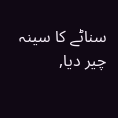سناٹے کا سینہ چیر دیا,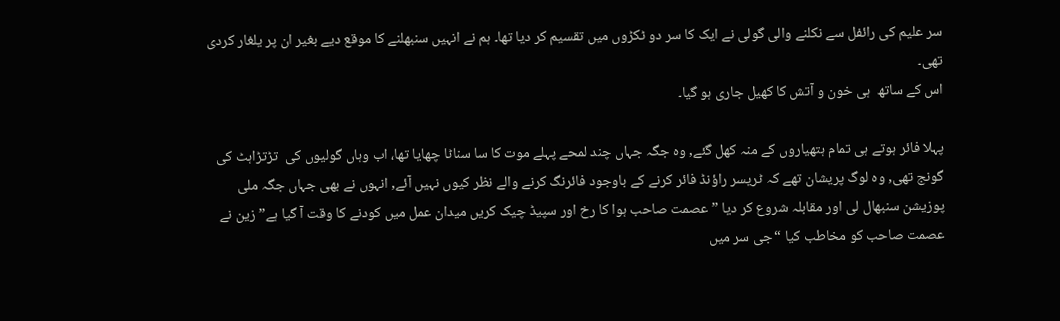سر علیم کی رائفل سے نکلنے والی گولی نے ایک کا سر دو ٹکڑوں میں تقسیم کر دیا تھا۔ ہم نے انہیں سنبھلنے کا موقع دیے بغیر ان پر یلغار کردی تھی۔
اس کے ساتھ  ہی خون و آتش کا کھیل جاری ہو گیا۔

پہلا فائر ہوتے ہی تمام ہتھیاروں کے منہ کھل گئے, وہ جگہ جہاں چند لمحے پہلے موت کا سا سناٹا چھایا تھا، اب وہاں گولیوں کی  تڑتڑاہٹ کی گونج تھی, وہ لوگ پریشان تھے کہ ٹریسر راؤنڈ فائر کرنے کے باوجود فائرنگ کرنے والے نظر کیوں نہیں آئے, انہوں نے بھی جہاں جگہ ملی پوزیشن سنبھال لی اور مقابلہ شروع کر دیا ” عصمت صاحب ہوا کا رخ اور سپیڈ چیک کریں میدان عمل میں کودنے کا وقت آ گیا ہے” زین نے عصمت صاحب کو مخاطب کیا “جی سر میں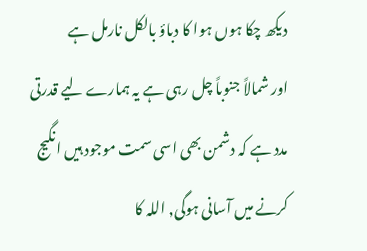دیکھ چکا ہوں ہوا کا دباؤ بالکل نارمل ہے
اور شمالاً جنوباً چل رہی ہے یہ ہمارے لیے قدرتی مدد ہے کہ دشمن بھی اسی سمت موجود ہیں انگیج کرنے میں آسانی ہوگی, اللہ کا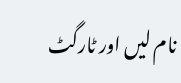نام لیں اور ٹارگٹ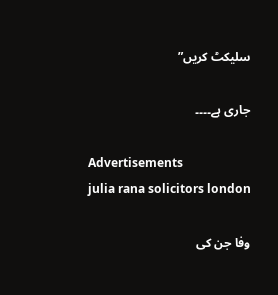سلیکٹ کریں”

جاری ہے۔۔۔۔

Advertisements
julia rana solicitors london

وفا جن کی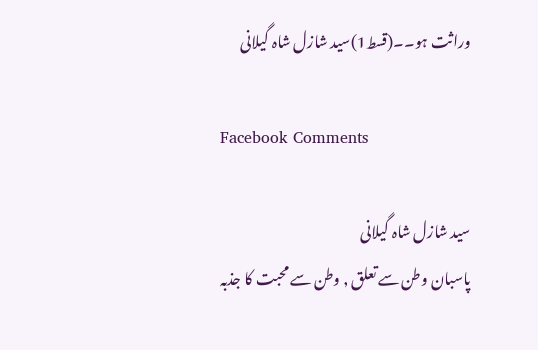وراثت ہو۔۔(قسط1)سید شازل شاہ گیلانی

Facebook Comments

سید شازل شاہ گیلانی
پاسبان وطن سے تعلق , وطن سے محبت کا جذبہ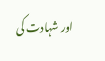اور شہادت کی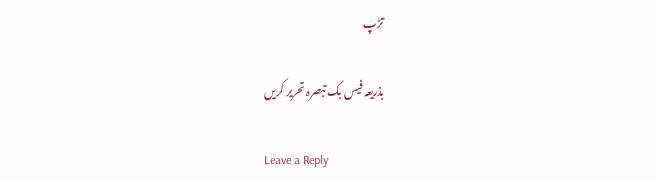تڑپ

بذریعہ فیس بک تبصرہ تحریر کریں

Leave a Reply